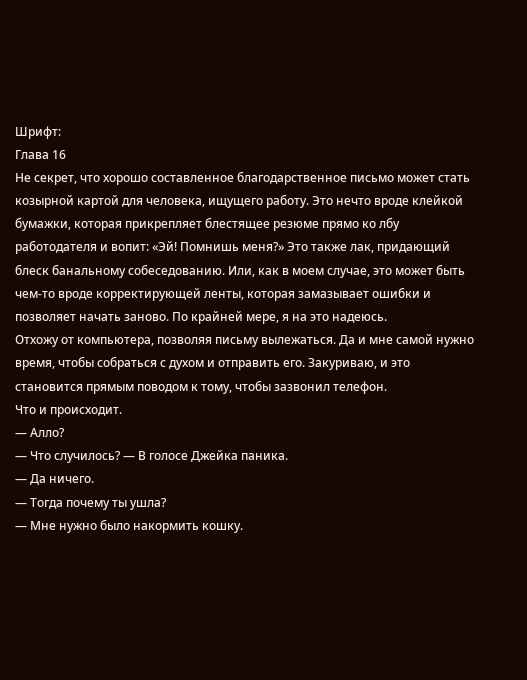Шрифт:
Глава 16
Не секрет, что хорошо составленное благодарственное письмо может стать козырной картой для человека, ищущего работу. Это нечто вроде клейкой бумажки, которая прикрепляет блестящее резюме прямо ко лбу работодателя и вопит: «Эй! Помнишь меня?» Это также лак, придающий блеск банальному собеседованию. Или, как в моем случае, это может быть чем-то вроде корректирующей ленты, которая замазывает ошибки и позволяет начать заново. По крайней мере, я на это надеюсь.
Отхожу от компьютера, позволяя письму вылежаться. Да и мне самой нужно время, чтобы собраться с духом и отправить его. Закуриваю, и это становится прямым поводом к тому, чтобы зазвонил телефон.
Что и происходит.
— Алло?
— Что случилось? — В голосе Джейка паника.
— Да ничего.
— Тогда почему ты ушла?
— Мне нужно было накормить кошку.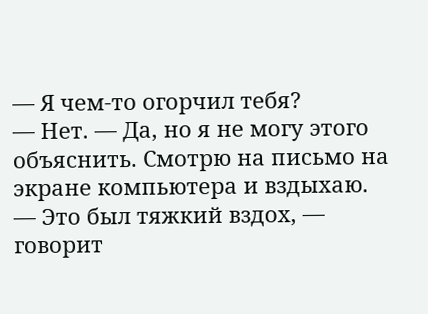— Я чем-то огорчил тебя?
— Нет. — Да, но я не могу этого объяснить. Смотрю на письмо на экране компьютера и вздыхаю.
— Это был тяжкий вздох, — говорит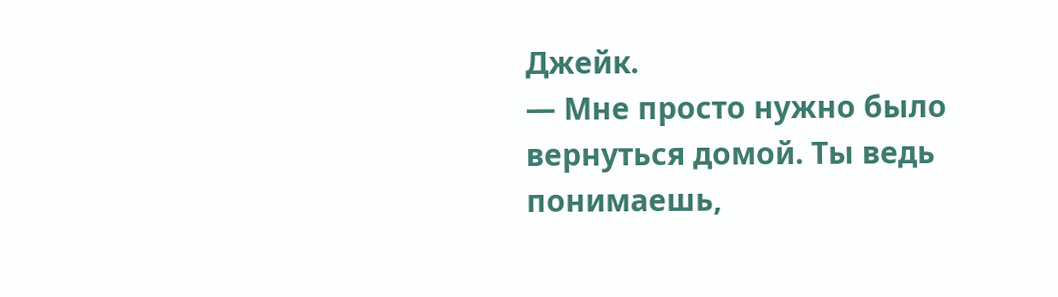Джейк.
— Мне просто нужно было вернуться домой. Ты ведь понимаешь,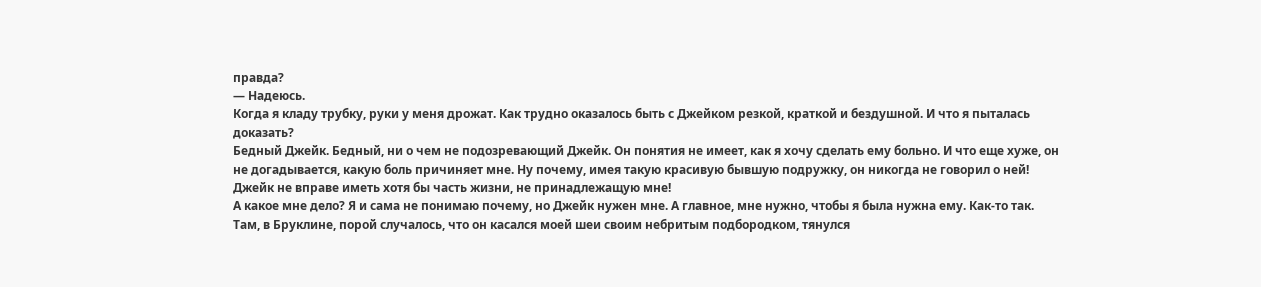правда?
— Надеюсь.
Когда я кладу трубку, руки у меня дрожат. Как трудно оказалось быть с Джейком резкой, краткой и бездушной. И что я пыталась доказать?
Бедный Джейк. Бедный, ни о чем не подозревающий Джейк. Он понятия не имеет, как я хочу сделать ему больно. И что еще хуже, он не догадывается, какую боль причиняет мне. Ну почему, имея такую красивую бывшую подружку, он никогда не говорил о ней! Джейк не вправе иметь хотя бы часть жизни, не принадлежащую мне!
А какое мне дело? Я и сама не понимаю почему, но Джейк нужен мне. А главное, мне нужно, чтобы я была нужна ему. Как-то так.
Там, в Бруклине, порой случалось, что он касался моей шеи своим небритым подбородком, тянулся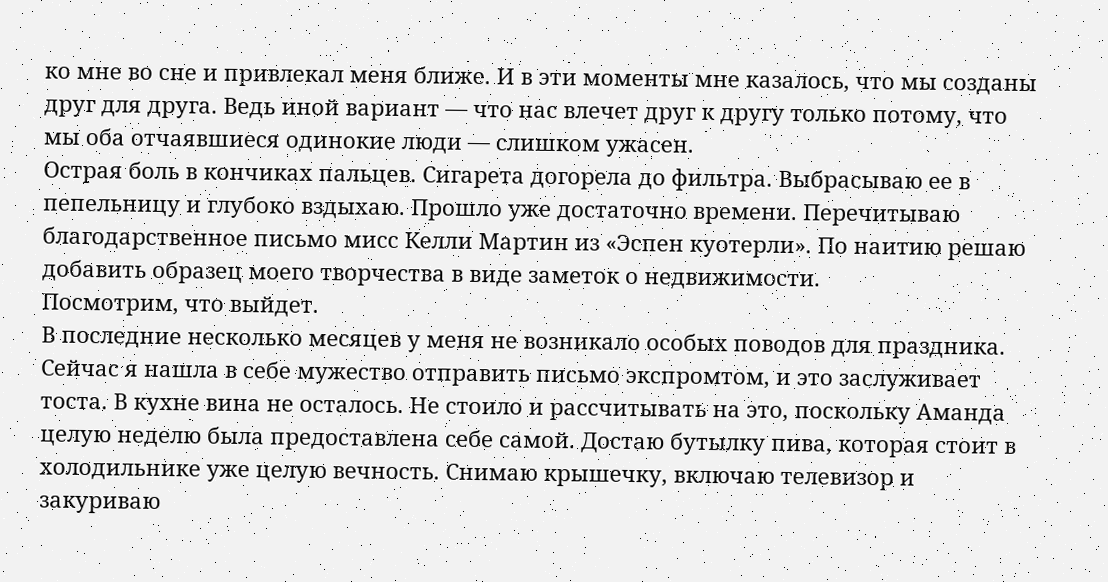ко мне во сне и привлекал меня ближе. И в эти моменты мне казалось, что мы созданы друг для друга. Ведь иной вариант — что нас влечет друг к другу только потому, что мы оба отчаявшиеся одинокие люди — слишком ужасен.
Острая боль в кончиках пальцев. Сигарета догорела до фильтра. Выбрасываю ее в пепельницу и глубоко вздыхаю. Прошло уже достаточно времени. Перечитываю благодарственное письмо мисс Келли Мартин из «Эспен куотерли». По наитию решаю добавить образец моего творчества в виде заметок о недвижимости.
Посмотрим, что выйдет.
В последние несколько месяцев у меня не возникало особых поводов для праздника. Сейчас я нашла в себе мужество отправить письмо экспромтом, и это заслуживает тоста. В кухне вина не осталось. Не стоило и рассчитывать на это, поскольку Аманда целую неделю была предоставлена себе самой. Достаю бутылку пива, которая стоит в холодильнике уже целую вечность. Снимаю крышечку, включаю телевизор и закуриваю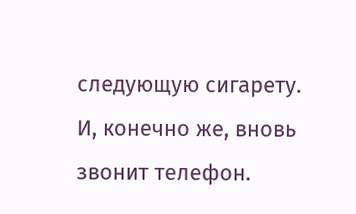следующую сигарету.
И, конечно же, вновь звонит телефон.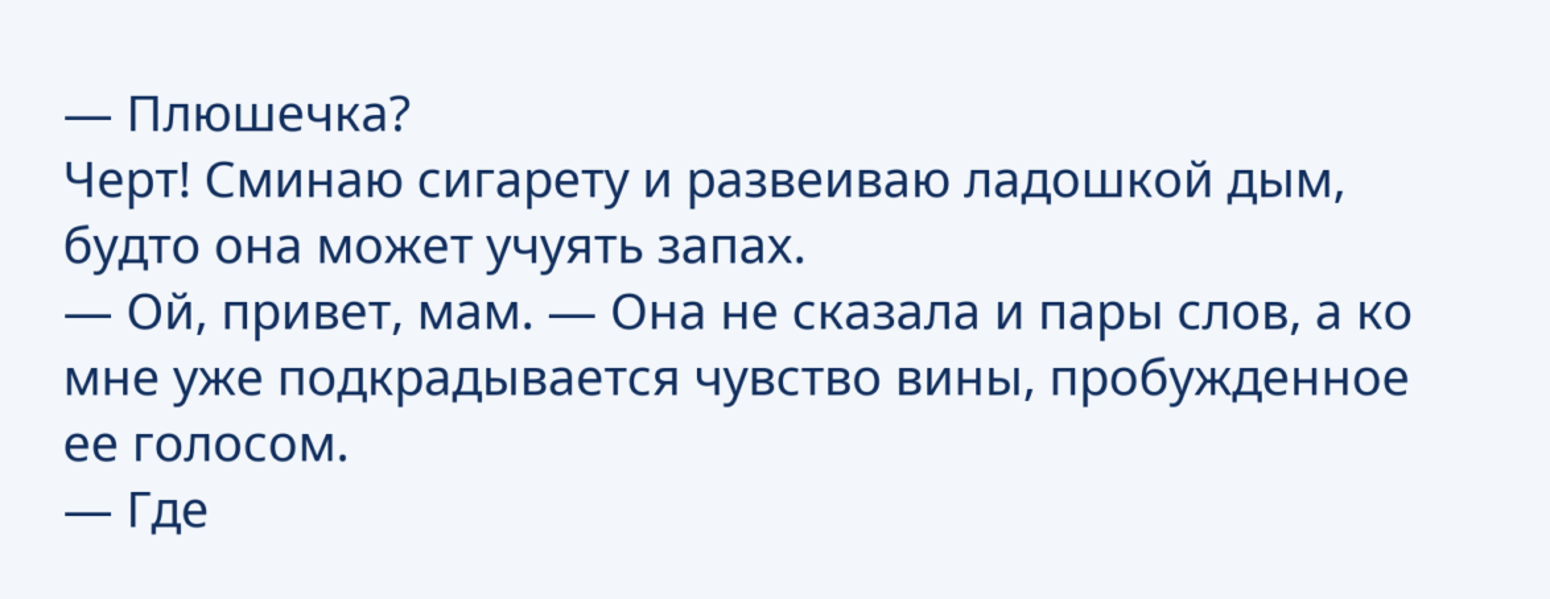— Плюшечка?
Черт! Сминаю сигарету и развеиваю ладошкой дым, будто она может учуять запах.
— Ой, привет, мам. — Она не сказала и пары слов, а ко мне уже подкрадывается чувство вины, пробужденное ее голосом.
— Где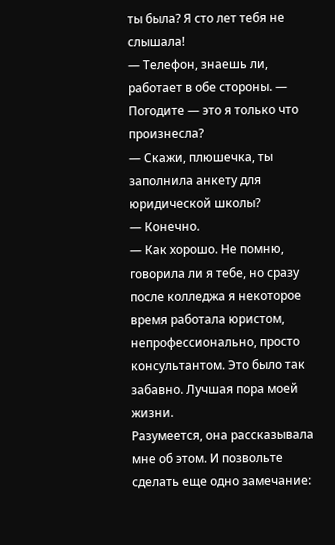ты была? Я сто лет тебя не слышала!
— Телефон, знаешь ли, работает в обе стороны. — Погодите — это я только что произнесла?
— Скажи, плюшечка, ты заполнила анкету для юридической школы?
— Конечно.
— Как хорошо. Не помню, говорила ли я тебе, но сразу после колледжа я некоторое время работала юристом, непрофессионально, просто консультантом. Это было так забавно. Лучшая пора моей жизни.
Разумеется, она рассказывала мне об этом. И позвольте сделать еще одно замечание: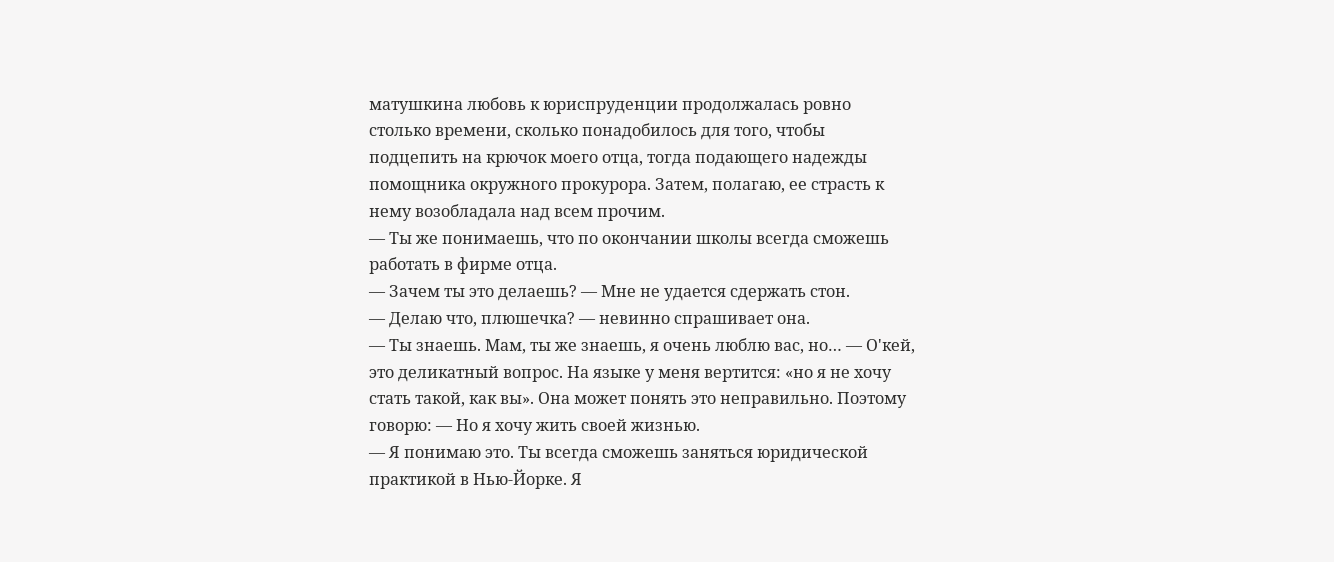матушкина любовь к юриспруденции продолжалась ровно столько времени, сколько понадобилось для того, чтобы подцепить на крючок моего отца, тогда подающего надежды помощника окружного прокурора. Затем, полагаю, ее страсть к нему возобладала над всем прочим.
— Ты же понимаешь, что по окончании школы всегда сможешь работать в фирме отца.
— Зачем ты это делаешь? — Мне не удается сдержать стон.
— Делаю что, плюшечка? — невинно спрашивает она.
— Ты знаешь. Мам, ты же знаешь, я очень люблю вас, но… — О'кей, это деликатный вопрос. На языке у меня вертится: «но я не хочу стать такой, как вы». Она может понять это неправильно. Поэтому говорю: — Но я хочу жить своей жизнью.
— Я понимаю это. Ты всегда сможешь заняться юридической практикой в Нью-Йорке. Я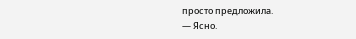просто предложила.
— Ясно.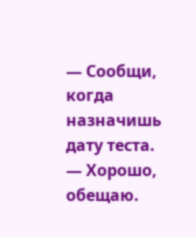— Сообщи, когда назначишь дату теста.
— Хорошо, обещаю.